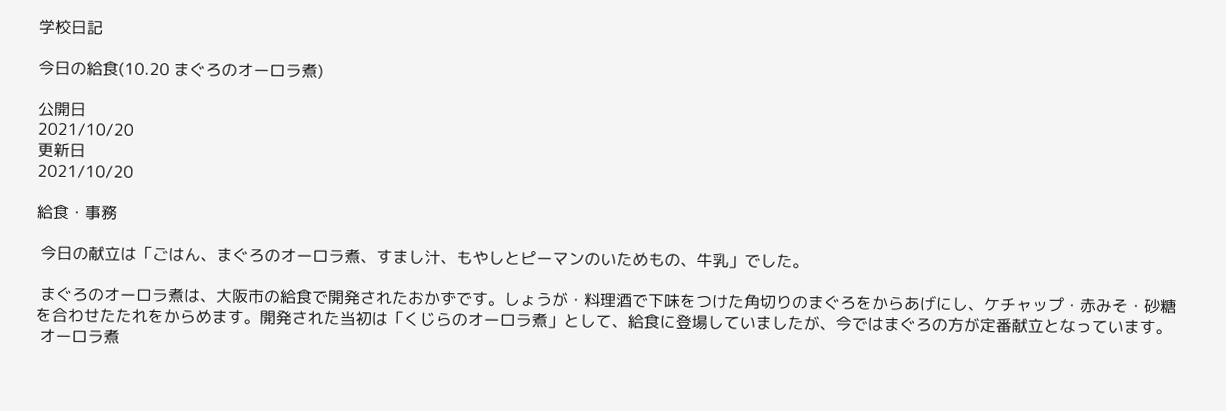学校日記

今日の給食(10.20 まぐろのオーロラ煮)

公開日
2021/10/20
更新日
2021/10/20

給食・事務

 今日の献立は「ごはん、まぐろのオーロラ煮、すまし汁、もやしとピーマンのいためもの、牛乳」でした。

 まぐろのオーロラ煮は、大阪市の給食で開発されたおかずです。しょうが・料理酒で下味をつけた角切りのまぐろをからあげにし、ケチャップ・赤みそ・砂糖を合わせたたれをからめます。開発された当初は「くじらのオーロラ煮」として、給食に登場していましたが、今ではまぐろの方が定番献立となっています。
 オーロラ煮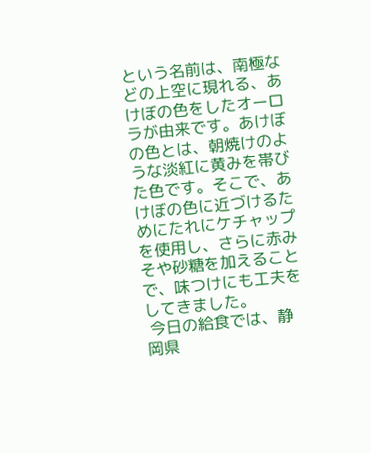という名前は、南極などの上空に現れる、あけぼの色をしたオーロラが由来です。あけぼの色とは、朝焼けのような淡紅に黄みを帯びた色です。そこで、あけぼの色に近づけるためにたれにケチャップを使用し、さらに赤みそや砂糖を加えることで、味つけにも工夫をしてきました。
 今日の給食では、静岡県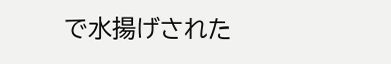で水揚げされた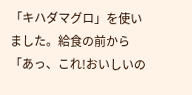「キハダマグロ」を使いました。給食の前から「あっ、これ!おいしいの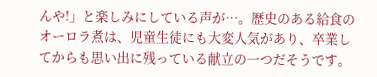んや!」と楽しみにしている声が…。歴史のある給食のオーロラ煮は、児童生徒にも大変人気があり、卒業してからも思い出に残っている献立の一つだそうです。